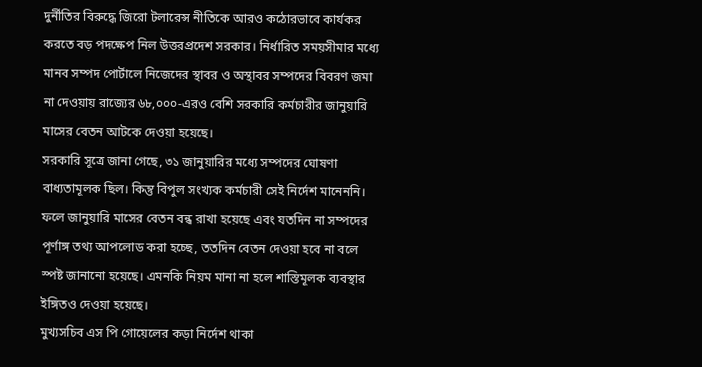দুর্নীতির বিরুদ্ধে জিরো টলারেন্স নীতিকে আরও কঠোরভাবে কার্যকর করতে বড় পদক্ষেপ নিল উত্তরপ্রদেশ সরকার। নির্ধারিত সময়সীমার মধ্যে মানব সম্পদ পোর্টালে নিজেদের স্থাবর ও অস্থাবর সম্পদের বিবরণ জমা না দেওয়ায় রাজ্যের ৬৮,০০০-এরও বেশি সরকারি কর্মচারীর জানুয়ারি মাসের বেতন আটকে দেওয়া হয়েছে।
সরকারি সূত্রে জানা গেছে, ৩১ জানুয়ারির মধ্যে সম্পদের ঘোষণা বাধ্যতামূলক ছিল। কিন্তু বিপুল সংখ্যক কর্মচারী সেই নির্দেশ মানেননি। ফলে জানুয়ারি মাসের বেতন বন্ধ রাখা হয়েছে এবং যতদিন না সম্পদের পূর্ণাঙ্গ তথ্য আপলোড করা হচ্ছে, ততদিন বেতন দেওয়া হবে না বলে স্পষ্ট জানানো হয়েছে। এমনকি নিয়ম মানা না হলে শাস্তিমূলক ব্যবস্থার ইঙ্গিতও দেওয়া হয়েছে।
মুখ্যসচিব এস পি গোয়েলের কড়া নির্দেশ থাকা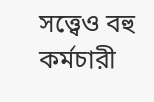সত্ত্বেও বহু কর্মচারী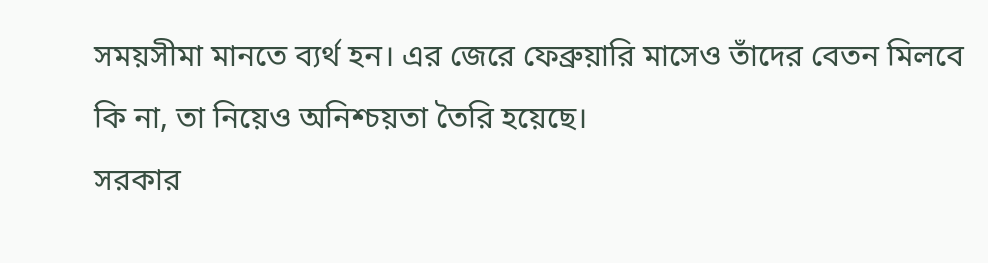সময়সীমা মানতে ব্যর্থ হন। এর জেরে ফেব্রুয়ারি মাসেও তাঁদের বেতন মিলবে কি না, তা নিয়েও অনিশ্চয়তা তৈরি হয়েছে।
সরকার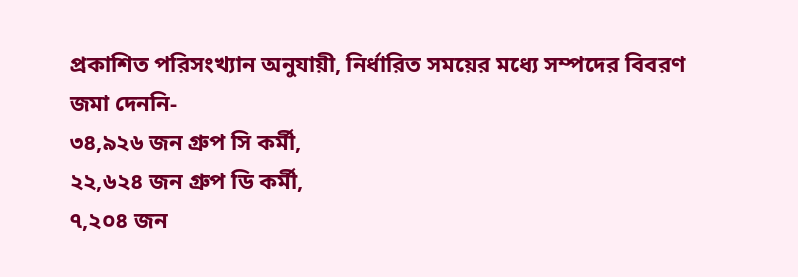প্রকাশিত পরিসংখ্যান অনুযায়ী, নির্ধারিত সময়ের মধ্যে সম্পদের বিবরণ জমা দেননি-
৩৪,৯২৬ জন গ্রুপ সি কর্মী,
২২,৬২৪ জন গ্রুপ ডি কর্মী,
৭,২০৪ জন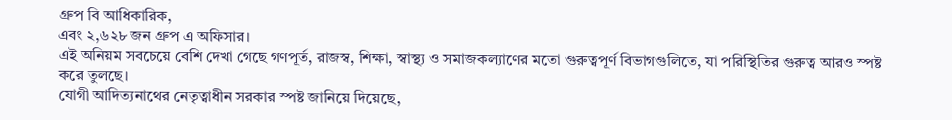গ্রুপ বি আধিকারিক,
এবং ২,৬২৮ জন গ্রুপ এ অফিসার।
এই অনিয়ম সবচেয়ে বেশি দেখা গেছে গণপূর্ত, রাজস্ব, শিক্ষা, স্বাস্থ্য ও সমাজকল্যাণের মতো গুরুত্বপূর্ণ বিভাগগুলিতে, যা পরিস্থিতির গুরুত্ব আরও স্পষ্ট করে তুলছে।
যোগী আদিত্যনাথের নেতৃত্বাধীন সরকার স্পষ্ট জানিয়ে দিয়েছে,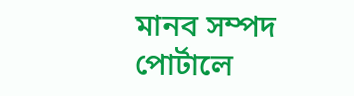মানব সম্পদ পোর্টালে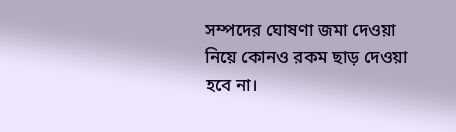সম্পদের ঘোষণা জমা দেওয়া নিয়ে কোনও রকম ছাড় দেওয়া হবে না।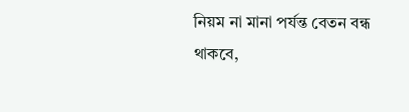নিয়ম না মানা পর্যন্ত বেতন বন্ধ থাকবে,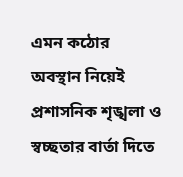এমন কঠোর অবস্থান নিয়েই প্রশাসনিক শৃঙ্খলা ও স্বচ্ছতার বার্তা দিতে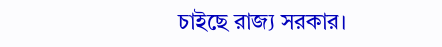চাইছে রাজ্য সরকার।